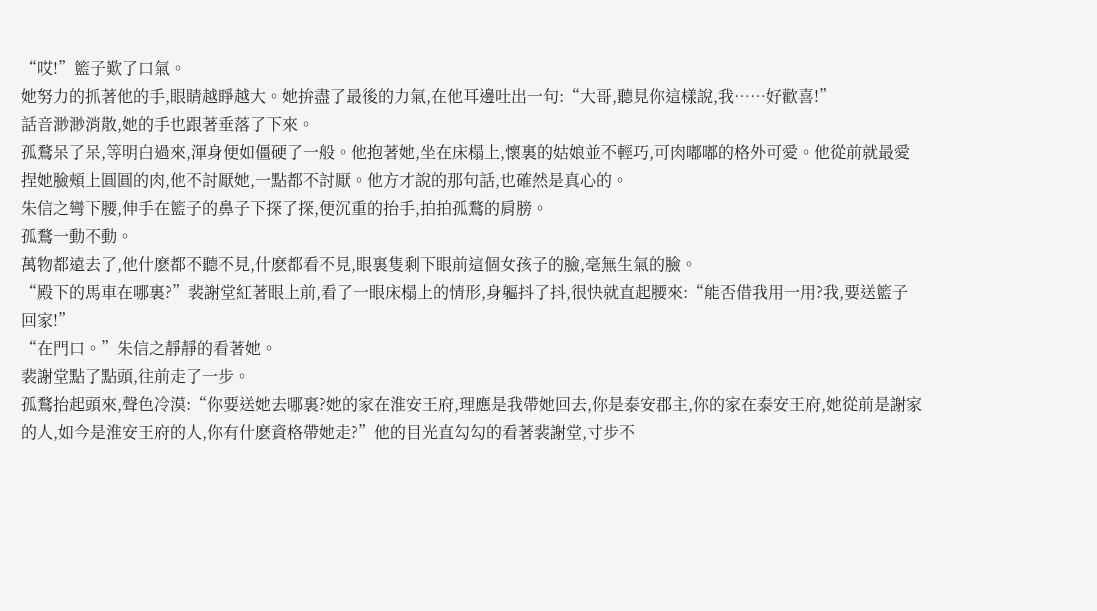“哎!”籃子歎了口氣。
她努力的抓著他的手,眼睛越睜越大。她拚盡了最後的力氣,在他耳邊吐出一句:“大哥,聽見你這樣說,我……好歡喜!”
話音渺渺消散,她的手也跟著垂落了下來。
孤鶩呆了呆,等明白過來,渾身便如僵硬了一般。他抱著她,坐在床榻上,懷裏的姑娘並不輕巧,可肉嘟嘟的格外可愛。他從前就最愛捏她臉頰上圓圓的肉,他不討厭她,一點都不討厭。他方才說的那句話,也確然是真心的。
朱信之彎下腰,伸手在籃子的鼻子下探了探,便沉重的抬手,拍拍孤鶩的肩膀。
孤鶩一動不動。
萬物都遠去了,他什麽都不聽不見,什麽都看不見,眼裏隻剩下眼前這個女孩子的臉,毫無生氣的臉。
“殿下的馬車在哪裏?”裴謝堂紅著眼上前,看了一眼床榻上的情形,身軀抖了抖,很快就直起腰來:“能否借我用一用?我,要送籃子回家!”
“在門口。”朱信之靜靜的看著她。
裴謝堂點了點頭,往前走了一步。
孤鶩抬起頭來,聲色冷漠:“你要送她去哪裏?她的家在淮安王府,理應是我帶她回去,你是泰安郡主,你的家在泰安王府,她從前是謝家的人,如今是淮安王府的人,你有什麽資格帶她走?”他的目光直勾勾的看著裴謝堂,寸步不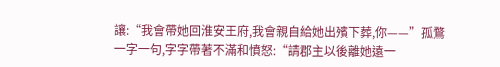讓:“我會帶她回淮安王府,我會親自給她出殯下葬,你——”孤鶩一字一句,字字帶著不滿和憤怒:“請郡主以後離她遠一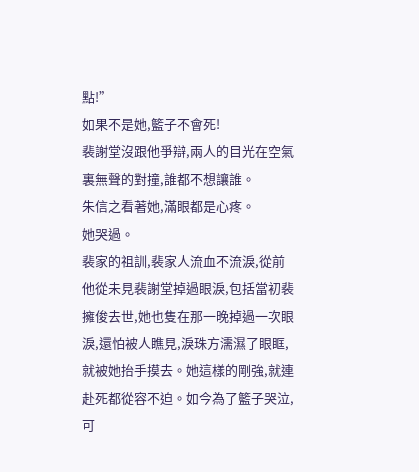點!”
如果不是她,籃子不會死!
裴謝堂沒跟他爭辯,兩人的目光在空氣裏無聲的對撞,誰都不想讓誰。
朱信之看著她,滿眼都是心疼。
她哭過。
裴家的祖訓,裴家人流血不流淚,從前他從未見裴謝堂掉過眼淚,包括當初裴擁俊去世,她也隻在那一晚掉過一次眼淚,還怕被人瞧見,淚珠方濡濕了眼眶,就被她抬手摸去。她這樣的剛強,就連赴死都從容不迫。如今為了籃子哭泣,可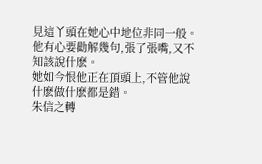見這丫頭在她心中地位非同一般。
他有心要勸解幾句,張了張嘴,又不知該說什麽。
她如今恨他正在頂頭上,不管他說什麽做什麽都是錯。
朱信之轉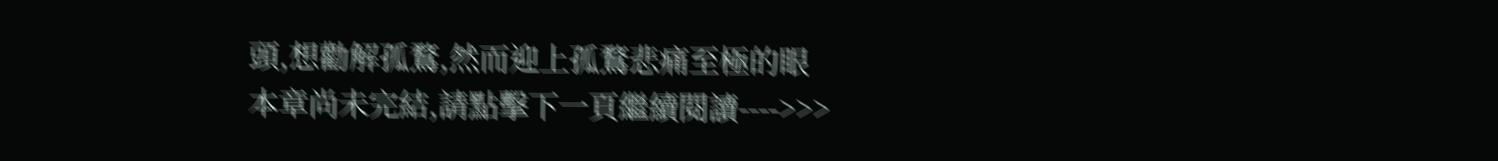頭,想勸解孤鶩,然而迎上孤鶩悲痛至極的眼
本章尚未完結,請點擊下一頁繼續閱讀---->>>